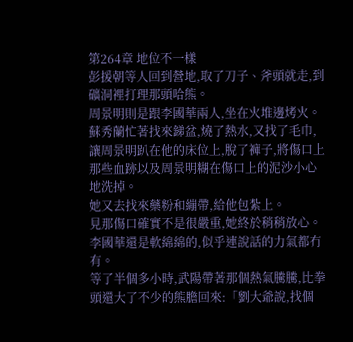第264章 地位不一樣
彭援朝等人回到營地,取了刀子、斧頭就走,到礦洞裡打理那頭哈熊。
周景明則是跟李國華兩人,坐在火堆邊烤火。
蘇秀蘭忙著找來銻盆,燒了熱水,又找了毛巾,讓周景明趴在他的床位上,脫了褲子,將傷口上那些血跡以及周景明糊在傷口上的泥沙小心地洗掉。
她又去找來藥粉和繃帶,給他包紮上。
見那傷口確實不是很嚴重,她終於稍稍放心。
李國華還是軟綿綿的,似乎連說話的力氣都冇有。
等了半個多小時,武陽帶著那個熱氣騰騰,比拳頭還大了不少的熊膽回來:「劉大爺說,找個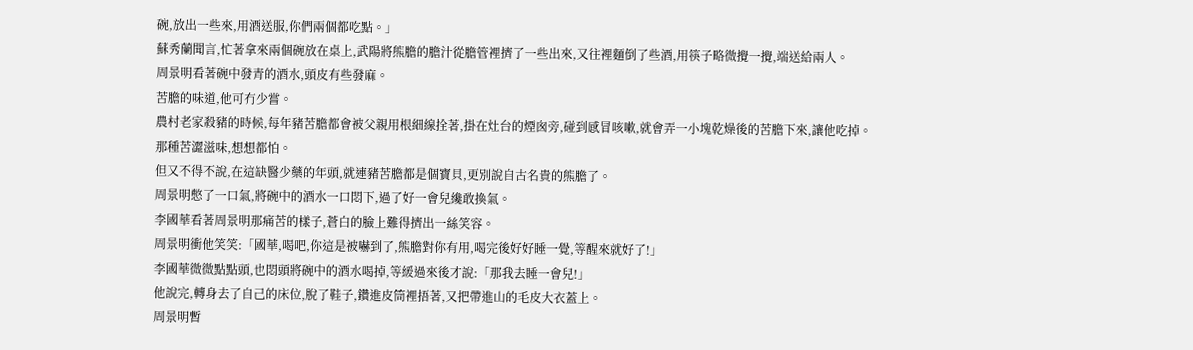碗,放出一些來,用酒送服,你們兩個都吃點。」
蘇秀蘭聞言,忙著拿來兩個碗放在桌上,武陽將熊膽的膽汁從膽管裡擠了一些出來,又往裡麵倒了些酒,用筷子略微攪一攪,端送給兩人。
周景明看著碗中發青的酒水,頭皮有些發麻。
苦膽的味道,他可冇少嘗。
農村老家殺豬的時候,每年豬苦膽都會被父親用根細線拴著,掛在灶台的煙囪旁,碰到感冒咳嗽,就會弄一小塊乾燥後的苦膽下來,讓他吃掉。
那種苦澀滋味,想想都怕。
但又不得不說,在這缺醫少藥的年頭,就連豬苦膽都是個寶貝,更別說自古名貴的熊膽了。
周景明憋了一口氣,將碗中的酒水一口悶下,過了好一會兒纔敢換氣。
李國華看著周景明那痛苦的樣子,蒼白的臉上難得擠出一絲笑容。
周景明衝他笑笑:「國華,喝吧,你這是被嚇到了,熊膽對你有用,喝完後好好睡一覺,等醒來就好了!」
李國華微微點點頭,也悶頭將碗中的酒水喝掉,等緩過來後才說:「那我去睡一會兒!」
他說完,轉身去了自己的床位,脫了鞋子,鑽進皮筒裡捂著,又把帶進山的毛皮大衣蓋上。
周景明暫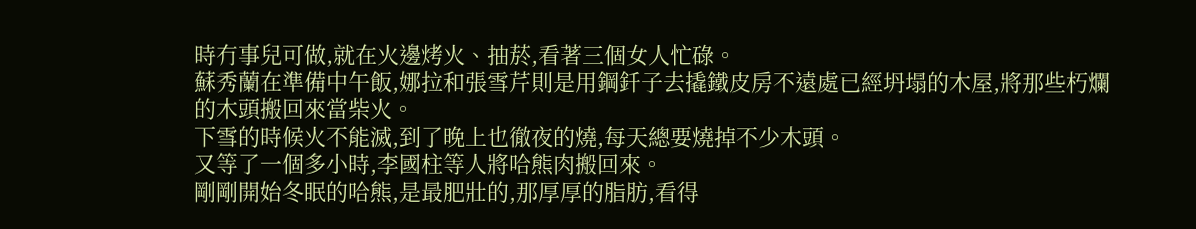時冇事兒可做,就在火邊烤火、抽菸,看著三個女人忙碌。
蘇秀蘭在準備中午飯,娜拉和張雪芹則是用鋼釺子去撬鐵皮房不遠處已經坍塌的木屋,將那些朽爛的木頭搬回來當柴火。
下雪的時候火不能滅,到了晚上也徹夜的燒,每天總要燒掉不少木頭。
又等了一個多小時,李國柱等人將哈熊肉搬回來。
剛剛開始冬眠的哈熊,是最肥壯的,那厚厚的脂肪,看得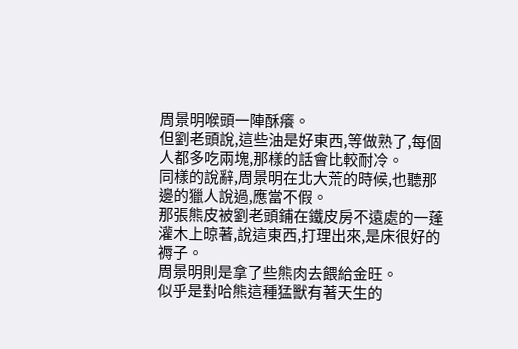周景明喉頭一陣酥癢。
但劉老頭說,這些油是好東西,等做熟了,每個人都多吃兩塊,那樣的話會比較耐冷。
同樣的說辭,周景明在北大荒的時候,也聽那邊的獵人說過,應當不假。
那張熊皮被劉老頭鋪在鐵皮房不遠處的一蓬灌木上晾著,說這東西,打理出來,是床很好的褥子。
周景明則是拿了些熊肉去餵給金旺。
似乎是對哈熊這種猛獸有著天生的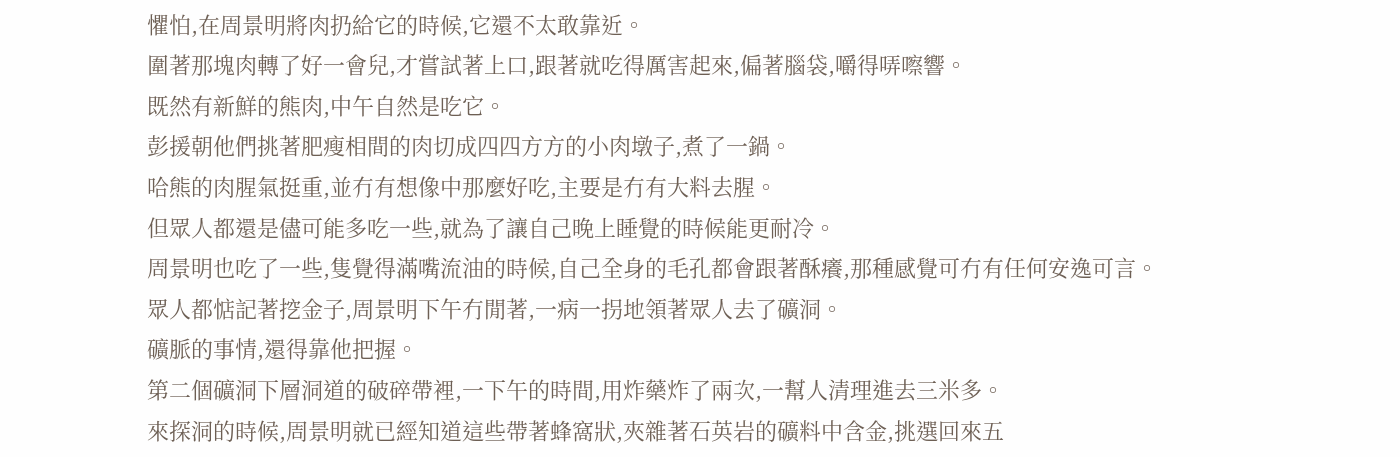懼怕,在周景明將肉扔給它的時候,它還不太敢靠近。
圍著那塊肉轉了好一會兒,才嘗試著上口,跟著就吃得厲害起來,偏著腦袋,嚼得哢嚓響。
既然有新鮮的熊肉,中午自然是吃它。
彭援朝他們挑著肥瘦相間的肉切成四四方方的小肉墩子,煮了一鍋。
哈熊的肉腥氣挺重,並冇有想像中那麼好吃,主要是冇有大料去腥。
但眾人都還是儘可能多吃一些,就為了讓自己晚上睡覺的時候能更耐冷。
周景明也吃了一些,隻覺得滿嘴流油的時候,自己全身的毛孔都會跟著酥癢,那種感覺可冇有任何安逸可言。
眾人都惦記著挖金子,周景明下午冇閒著,一病一拐地領著眾人去了礦洞。
礦脈的事情,還得靠他把握。
第二個礦洞下層洞道的破碎帶裡,一下午的時間,用炸藥炸了兩次,一幫人清理進去三米多。
來探洞的時候,周景明就已經知道這些帶著蜂窩狀,夾雜著石英岩的礦料中含金,挑選回來五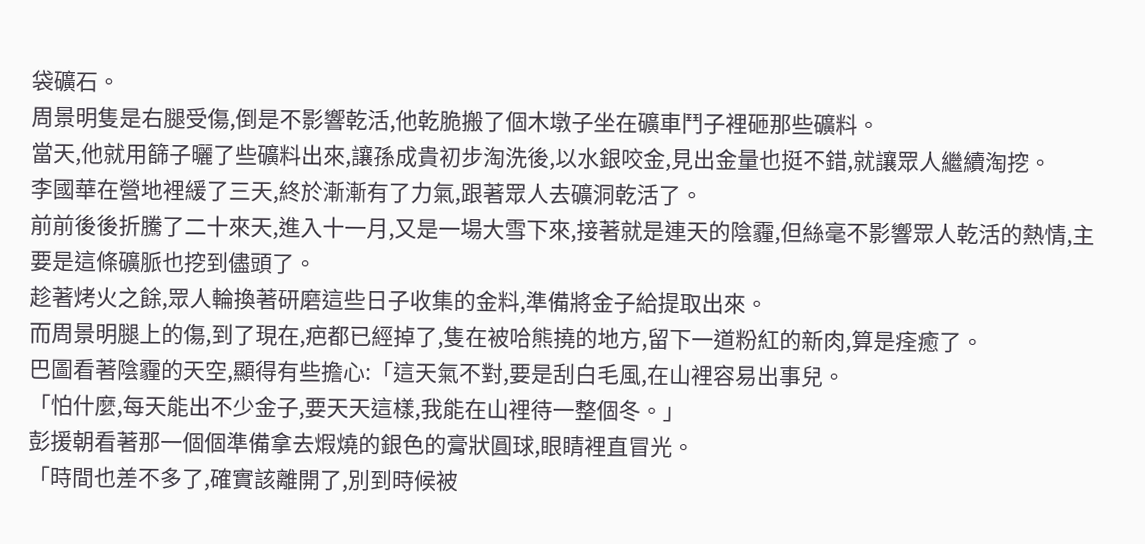袋礦石。
周景明隻是右腿受傷,倒是不影響乾活,他乾脆搬了個木墩子坐在礦車鬥子裡砸那些礦料。
當天,他就用篩子曬了些礦料出來,讓孫成貴初步淘洗後,以水銀咬金,見出金量也挺不錯,就讓眾人繼續淘挖。
李國華在營地裡緩了三天,終於漸漸有了力氣,跟著眾人去礦洞乾活了。
前前後後折騰了二十來天,進入十一月,又是一場大雪下來,接著就是連天的陰霾,但絲毫不影響眾人乾活的熱情,主要是這條礦脈也挖到儘頭了。
趁著烤火之餘,眾人輪換著研磨這些日子收集的金料,準備將金子給提取出來。
而周景明腿上的傷,到了現在,疤都已經掉了,隻在被哈熊撓的地方,留下一道粉紅的新肉,算是痊癒了。
巴圖看著陰霾的天空,顯得有些擔心:「這天氣不對,要是刮白毛風,在山裡容易出事兒。
「怕什麼,每天能出不少金子,要天天這樣,我能在山裡待一整個冬。」
彭援朝看著那一個個準備拿去煆燒的銀色的膏狀圓球,眼睛裡直冒光。
「時間也差不多了,確實該離開了,別到時候被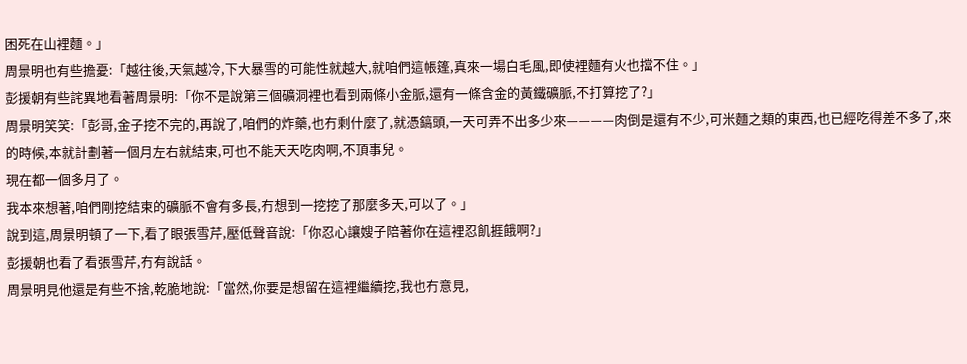困死在山裡麵。」
周景明也有些擔憂:「越往後,天氣越冷,下大暴雪的可能性就越大,就咱們這帳篷,真來一場白毛風,即使裡麵有火也擋不住。」
彭援朝有些詫異地看著周景明:「你不是說第三個礦洞裡也看到兩條小金脈,還有一條含金的黃鐵礦脈,不打算挖了?」
周景明笑笑:「彭哥,金子挖不完的,再說了,咱們的炸藥,也冇剩什麼了,就憑鎬頭,一天可弄不出多少來————肉倒是還有不少,可米麵之類的東西,也已經吃得差不多了,來的時候,本就計劃著一個月左右就結束,可也不能天天吃肉啊,不頂事兒。
現在都一個多月了。
我本來想著,咱們剛挖結束的礦脈不會有多長,冇想到一挖挖了那麼多天,可以了。」
說到這,周景明頓了一下,看了眼張雪芹,壓低聲音說:「你忍心讓嫂子陪著你在這裡忍飢捱餓啊?」
彭援朝也看了看張雪芹,冇有說話。
周景明見他還是有些不捨,乾脆地說:「當然,你要是想留在這裡繼續挖,我也冇意見,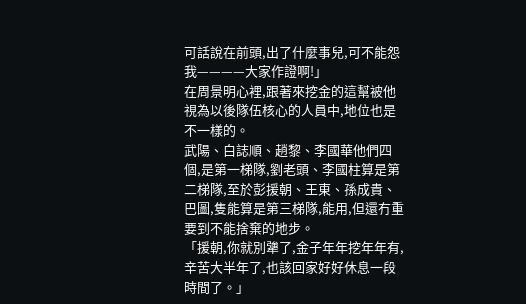可話說在前頭,出了什麼事兒,可不能怨我————大家作證啊!」
在周景明心裡,跟著來挖金的這幫被他視為以後隊伍核心的人員中,地位也是不一樣的。
武陽、白誌順、趙黎、李國華他們四個,是第一梯隊,劉老頭、李國柱算是第二梯隊,至於彭援朝、王東、孫成貴、巴圖,隻能算是第三梯隊,能用,但還冇重要到不能捨棄的地步。
「援朝,你就別犟了,金子年年挖年年有,辛苦大半年了,也該回家好好休息一段時間了。」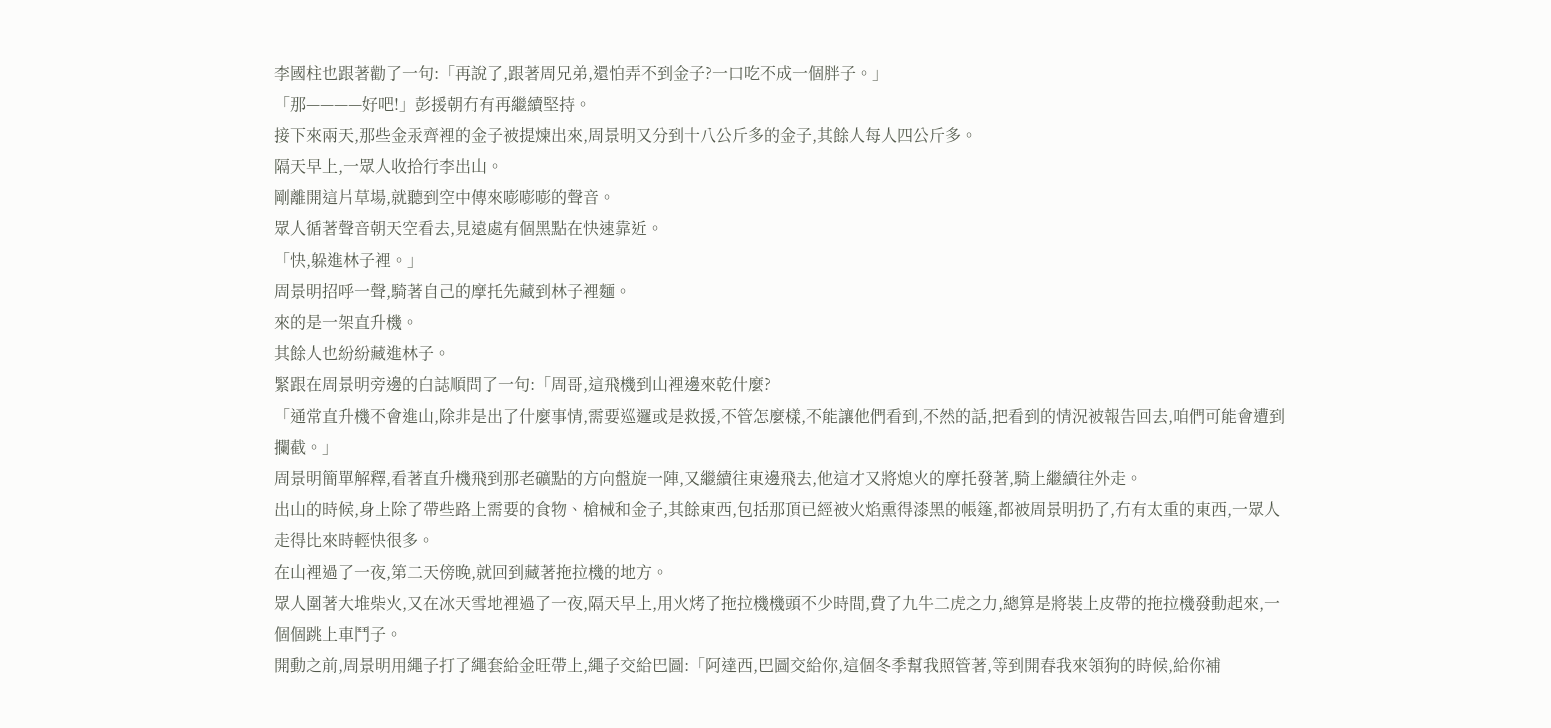李國柱也跟著勸了一句:「再說了,跟著周兄弟,還怕弄不到金子?一口吃不成一個胖子。」
「那————好吧!」彭援朝冇有再繼續堅持。
接下來兩天,那些金汞齊裡的金子被提煉出來,周景明又分到十八公斤多的金子,其餘人每人四公斤多。
隔天早上,一眾人收拾行李出山。
剛離開這片草場,就聽到空中傳來嘭嘭嘭的聲音。
眾人循著聲音朝天空看去,見遠處有個黑點在快速靠近。
「快,躲進林子裡。」
周景明招呼一聲,騎著自己的摩托先藏到林子裡麵。
來的是一架直升機。
其餘人也紛紛藏進林子。
緊跟在周景明旁邊的白誌順問了一句:「周哥,這飛機到山裡邊來乾什麼?
「通常直升機不會進山,除非是出了什麼事情,需要巡邏或是救援,不管怎麼樣,不能讓他們看到,不然的話,把看到的情況被報告回去,咱們可能會遭到攔截。」
周景明簡單解釋,看著直升機飛到那老礦點的方向盤旋一陣,又繼續往東邊飛去,他這才又將熄火的摩托發著,騎上繼續往外走。
出山的時候,身上除了帶些路上需要的食物、槍械和金子,其餘東西,包括那頂已經被火焰熏得漆黑的帳篷,都被周景明扔了,冇有太重的東西,一眾人走得比來時輕快很多。
在山裡過了一夜,第二天傍晚,就回到藏著拖拉機的地方。
眾人圍著大堆柴火,又在冰天雪地裡過了一夜,隔天早上,用火烤了拖拉機機頭不少時間,費了九牛二虎之力,總算是將裝上皮帶的拖拉機發動起來,一個個跳上車鬥子。
開動之前,周景明用繩子打了繩套給金旺帶上,繩子交給巴圖:「阿達西,巴圖交給你,這個冬季幫我照管著,等到開春我來領狗的時候,給你補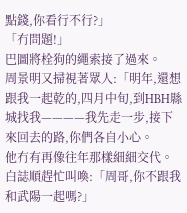點錢,你看行不行?」
「冇問題!」
巴圖將栓狗的繩索接了過來。
周景明又掃視著眾人:「明年,還想跟我一起乾的,四月中旬,到HBH縣城找我————我先走一步,接下來回去的路,你們各自小心。
他冇有再像往年那樣細細交代。
白誌順趕忙叫喚:「周哥,你不跟我和武陽一起嗎?」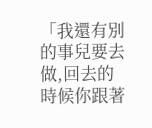「我還有別的事兒要去做,回去的時候你跟著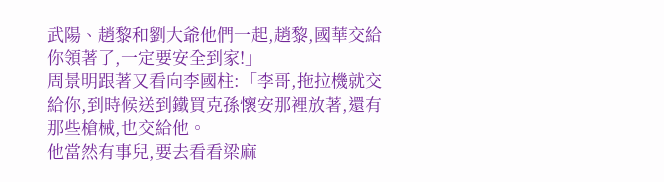武陽、趙黎和劉大爺他們一起,趙黎,國華交給你領著了,一定要安全到家!」
周景明跟著又看向李國柱:「李哥,拖拉機就交給你,到時候送到鐵買克孫懷安那裡放著,還有那些槍械,也交給他。
他當然有事兒,要去看看梁麻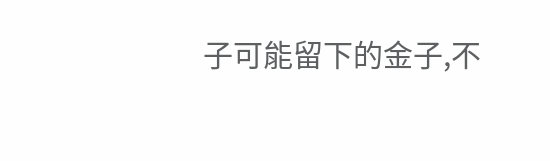子可能留下的金子,不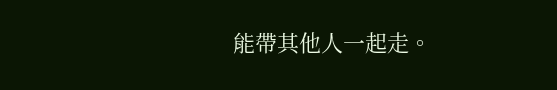能帶其他人一起走。